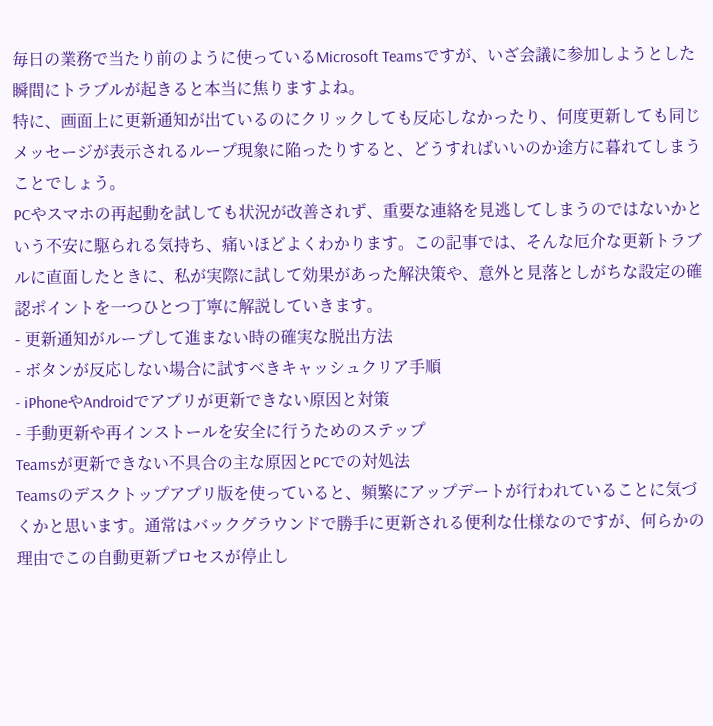毎日の業務で当たり前のように使っているMicrosoft Teamsですが、いざ会議に参加しようとした瞬間にトラブルが起きると本当に焦りますよね。
特に、画面上に更新通知が出ているのにクリックしても反応しなかったり、何度更新しても同じメッセージが表示されるループ現象に陥ったりすると、どうすればいいのか途方に暮れてしまうことでしょう。
PCやスマホの再起動を試しても状況が改善されず、重要な連絡を見逃してしまうのではないかという不安に駆られる気持ち、痛いほどよくわかります。この記事では、そんな厄介な更新トラブルに直面したときに、私が実際に試して効果があった解決策や、意外と見落としがちな設定の確認ポイントを一つひとつ丁寧に解説していきます。
- 更新通知がループして進まない時の確実な脱出方法
- ボタンが反応しない場合に試すべきキャッシュクリア手順
- iPhoneやAndroidでアプリが更新できない原因と対策
- 手動更新や再インストールを安全に行うためのステップ
Teamsが更新できない不具合の主な原因とPCでの対処法
Teamsのデスクトップアプリ版を使っていると、頻繁にアップデートが行われていることに気づくかと思います。通常はバックグラウンドで勝手に更新される便利な仕様なのですが、何らかの理由でこの自動更新プロセスが停止し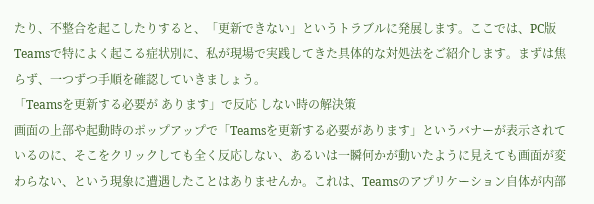たり、不整合を起こしたりすると、「更新できない」というトラブルに発展します。ここでは、PC版Teamsで特によく起こる症状別に、私が現場で実践してきた具体的な対処法をご紹介します。まずは焦らず、一つずつ手順を確認していきましょう。
「Teamsを更新する必要が あります」で反応 しない時の解決策
画面の上部や起動時のポップアップで「Teamsを更新する必要があります」というバナーが表示されているのに、そこをクリックしても全く反応しない、あるいは一瞬何かが動いたように見えても画面が変わらない、という現象に遭遇したことはありませんか。これは、Teamsのアプリケーション自体が内部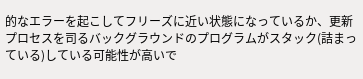的なエラーを起こしてフリーズに近い状態になっているか、更新プロセスを司るバックグラウンドのプログラムがスタック(詰まっている)している可能性が高いで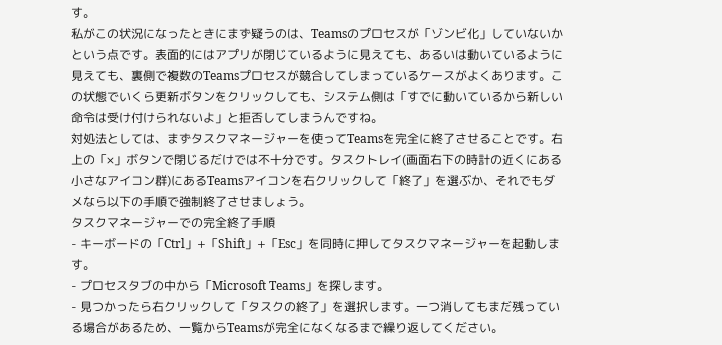す。
私がこの状況になったときにまず疑うのは、Teamsのプロセスが「ゾンビ化」していないかという点です。表面的にはアプリが閉じているように見えても、あるいは動いているように見えても、裏側で複数のTeamsプロセスが競合してしまっているケースがよくあります。この状態でいくら更新ボタンをクリックしても、システム側は「すでに動いているから新しい命令は受け付けられないよ」と拒否してしまうんですね。
対処法としては、まずタスクマネージャーを使ってTeamsを完全に終了させることです。右上の「×」ボタンで閉じるだけでは不十分です。タスクトレイ(画面右下の時計の近くにある小さなアイコン群)にあるTeamsアイコンを右クリックして「終了」を選ぶか、それでもダメなら以下の手順で強制終了させましょう。
タスクマネージャーでの完全終了手順
- キーボードの「Ctrl」+「Shift」+「Esc」を同時に押してタスクマネージャーを起動します。
- プロセスタブの中から「Microsoft Teams」を探します。
- 見つかったら右クリックして「タスクの終了」を選択します。一つ消してもまだ残っている場合があるため、一覧からTeamsが完全になくなるまで繰り返してください。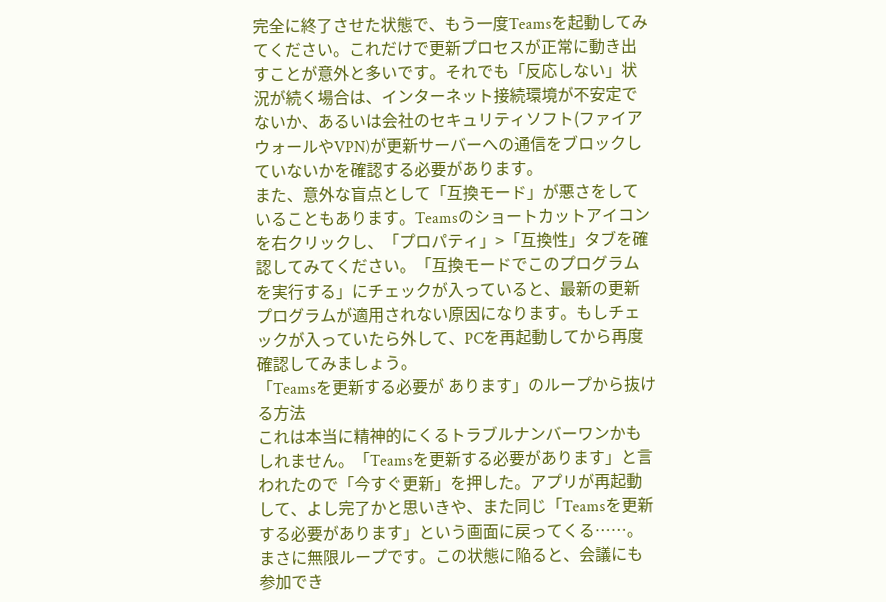完全に終了させた状態で、もう一度Teamsを起動してみてください。これだけで更新プロセスが正常に動き出すことが意外と多いです。それでも「反応しない」状況が続く場合は、インターネット接続環境が不安定でないか、あるいは会社のセキュリティソフト(ファイアウォールやVPN)が更新サーバーへの通信をブロックしていないかを確認する必要があります。
また、意外な盲点として「互換モード」が悪さをしていることもあります。Teamsのショートカットアイコンを右クリックし、「プロパティ」>「互換性」タブを確認してみてください。「互換モードでこのプログラムを実行する」にチェックが入っていると、最新の更新プログラムが適用されない原因になります。もしチェックが入っていたら外して、PCを再起動してから再度確認してみましょう。
「Teamsを更新する必要が あります」のループから抜ける方法
これは本当に精神的にくるトラブルナンバーワンかもしれません。「Teamsを更新する必要があります」と言われたので「今すぐ更新」を押した。アプリが再起動して、よし完了かと思いきや、また同じ「Teamsを更新する必要があります」という画面に戻ってくる……。まさに無限ループです。この状態に陥ると、会議にも参加でき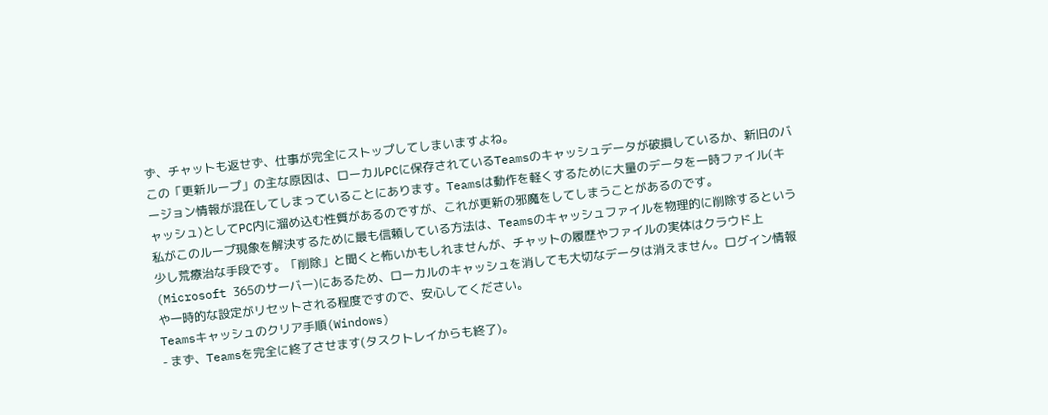ず、チャットも返せず、仕事が完全にストップしてしまいますよね。
この「更新ループ」の主な原因は、ローカルPCに保存されているTeamsのキャッシュデータが破損しているか、新旧のバージョン情報が混在してしまっていることにあります。Teamsは動作を軽くするために大量のデータを一時ファイル(キャッシュ)としてPC内に溜め込む性質があるのですが、これが更新の邪魔をしてしまうことがあるのです。
私がこのループ現象を解決するために最も信頼している方法は、Teamsのキャッシュファイルを物理的に削除するという少し荒療治な手段です。「削除」と聞くと怖いかもしれませんが、チャットの履歴やファイルの実体はクラウド上(Microsoft 365のサーバー)にあるため、ローカルのキャッシュを消しても大切なデータは消えません。ログイン情報や一時的な設定がリセットされる程度ですので、安心してください。
Teamsキャッシュのクリア手順(Windows)
- まず、Teamsを完全に終了させます(タスクトレイからも終了)。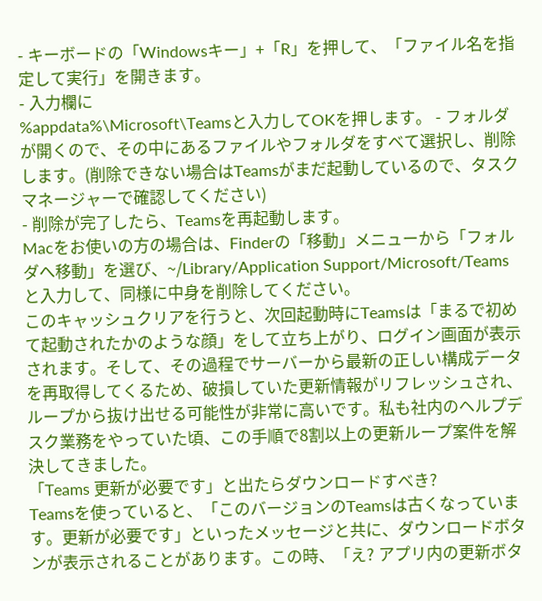- キーボードの「Windowsキー」+「R」を押して、「ファイル名を指定して実行」を開きます。
- 入力欄に
%appdata%\Microsoft\Teamsと入力してOKを押します。 - フォルダが開くので、その中にあるファイルやフォルダをすべて選択し、削除します。(削除できない場合はTeamsがまだ起動しているので、タスクマネージャーで確認してください)
- 削除が完了したら、Teamsを再起動します。
Macをお使いの方の場合は、Finderの「移動」メニューから「フォルダへ移動」を選び、~/Library/Application Support/Microsoft/Teams と入力して、同様に中身を削除してください。
このキャッシュクリアを行うと、次回起動時にTeamsは「まるで初めて起動されたかのような顔」をして立ち上がり、ログイン画面が表示されます。そして、その過程でサーバーから最新の正しい構成データを再取得してくるため、破損していた更新情報がリフレッシュされ、ループから抜け出せる可能性が非常に高いです。私も社内のヘルプデスク業務をやっていた頃、この手順で8割以上の更新ループ案件を解決してきました。
「Teams 更新が必要です」と出たらダウンロードすべき?
Teamsを使っていると、「このバージョンのTeamsは古くなっています。更新が必要です」といったメッセージと共に、ダウンロードボタンが表示されることがあります。この時、「え? アプリ内の更新ボタ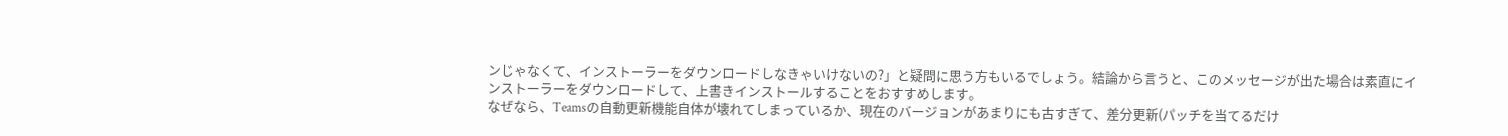ンじゃなくて、インストーラーをダウンロードしなきゃいけないの?」と疑問に思う方もいるでしょう。結論から言うと、このメッセージが出た場合は素直にインストーラーをダウンロードして、上書きインストールすることをおすすめします。
なぜなら、Teamsの自動更新機能自体が壊れてしまっているか、現在のバージョンがあまりにも古すぎて、差分更新(パッチを当てるだけ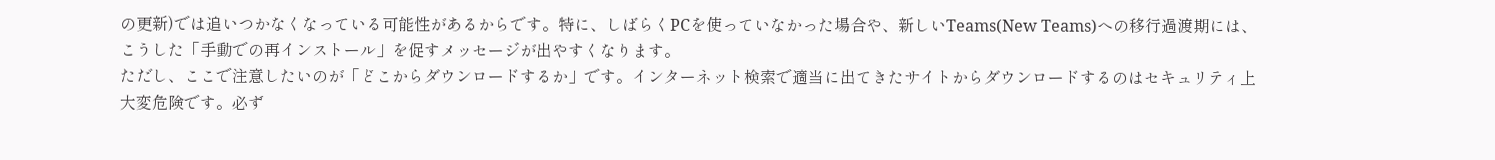の更新)では追いつかなくなっている可能性があるからです。特に、しばらくPCを使っていなかった場合や、新しいTeams(New Teams)への移行過渡期には、こうした「手動での再インストール」を促すメッセージが出やすくなります。
ただし、ここで注意したいのが「どこからダウンロードするか」です。インターネット検索で適当に出てきたサイトからダウンロードするのはセキュリティ上大変危険です。必ず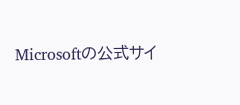Microsoftの公式サイ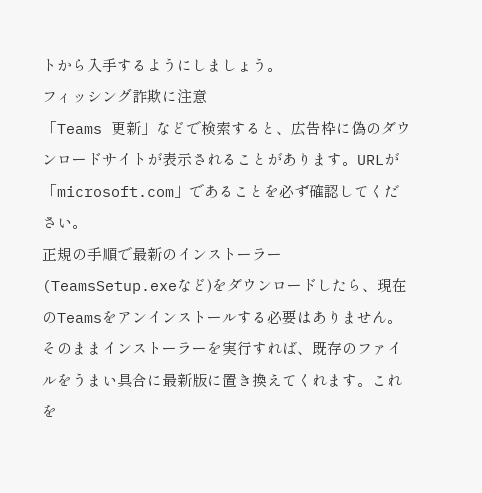トから入手するようにしましょう。
フィッシング詐欺に注意
「Teams 更新」などで検索すると、広告枠に偽のダウンロードサイトが表示されることがあります。URLが「microsoft.com」であることを必ず確認してください。
正規の手順で最新のインストーラー(TeamsSetup.exeなど)をダウンロードしたら、現在のTeamsをアンインストールする必要はありません。そのままインストーラーを実行すれば、既存のファイルをうまい具合に最新版に置き換えてくれます。これを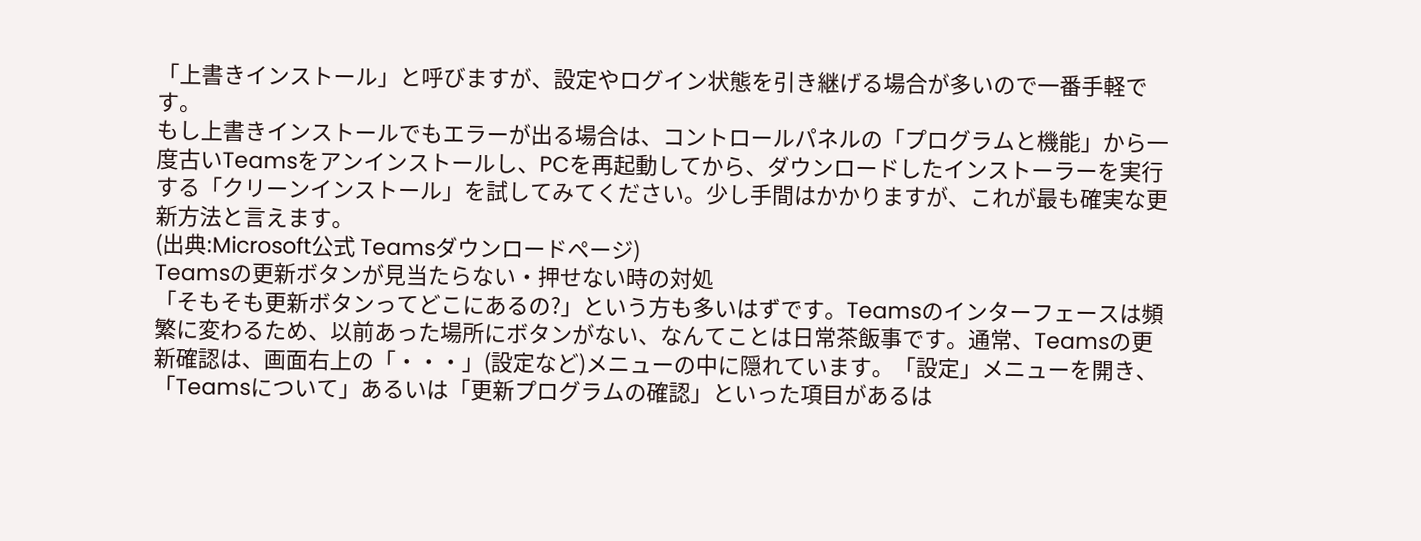「上書きインストール」と呼びますが、設定やログイン状態を引き継げる場合が多いので一番手軽です。
もし上書きインストールでもエラーが出る場合は、コントロールパネルの「プログラムと機能」から一度古いTeamsをアンインストールし、PCを再起動してから、ダウンロードしたインストーラーを実行する「クリーンインストール」を試してみてください。少し手間はかかりますが、これが最も確実な更新方法と言えます。
(出典:Microsoft公式 Teamsダウンロードページ)
Teamsの更新ボタンが見当たらない・押せない時の対処
「そもそも更新ボタンってどこにあるの?」という方も多いはずです。Teamsのインターフェースは頻繁に変わるため、以前あった場所にボタンがない、なんてことは日常茶飯事です。通常、Teamsの更新確認は、画面右上の「・・・」(設定など)メニューの中に隠れています。「設定」メニューを開き、「Teamsについて」あるいは「更新プログラムの確認」といった項目があるは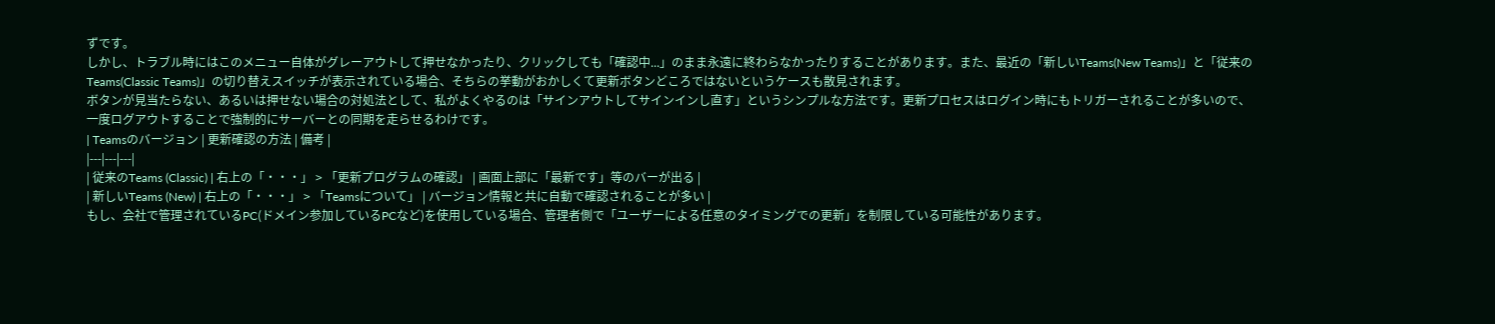ずです。
しかし、トラブル時にはこのメニュー自体がグレーアウトして押せなかったり、クリックしても「確認中...」のまま永遠に終わらなかったりすることがあります。また、最近の「新しいTeams(New Teams)」と「従来のTeams(Classic Teams)」の切り替えスイッチが表示されている場合、そちらの挙動がおかしくて更新ボタンどころではないというケースも散見されます。
ボタンが見当たらない、あるいは押せない場合の対処法として、私がよくやるのは「サインアウトしてサインインし直す」というシンプルな方法です。更新プロセスはログイン時にもトリガーされることが多いので、一度ログアウトすることで強制的にサーバーとの同期を走らせるわけです。
| Teamsのバージョン | 更新確認の方法 | 備考 |
|---|---|---|
| 従来のTeams (Classic) | 右上の「・・・」 > 「更新プログラムの確認」 | 画面上部に「最新です」等のバーが出る |
| 新しいTeams (New) | 右上の「・・・」 > 「Teamsについて」 | バージョン情報と共に自動で確認されることが多い |
もし、会社で管理されているPC(ドメイン参加しているPCなど)を使用している場合、管理者側で「ユーザーによる任意のタイミングでの更新」を制限している可能性があります。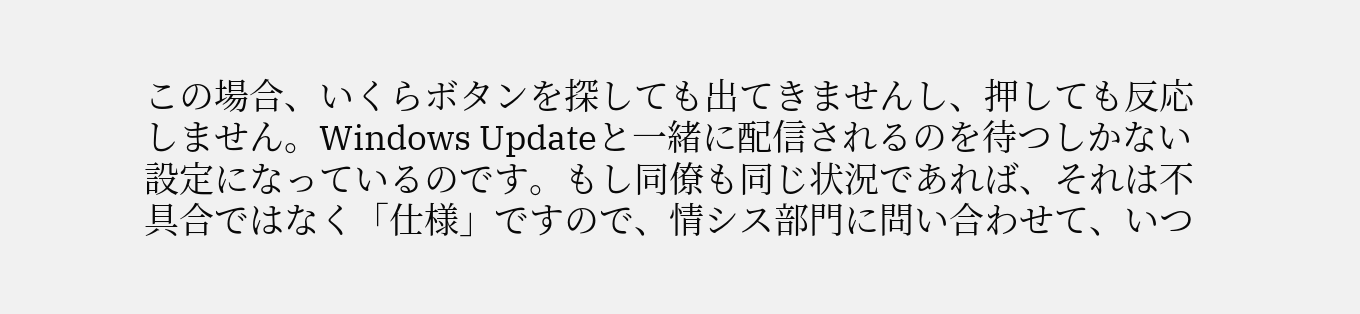この場合、いくらボタンを探しても出てきませんし、押しても反応しません。Windows Updateと一緒に配信されるのを待つしかない設定になっているのです。もし同僚も同じ状況であれば、それは不具合ではなく「仕様」ですので、情シス部門に問い合わせて、いつ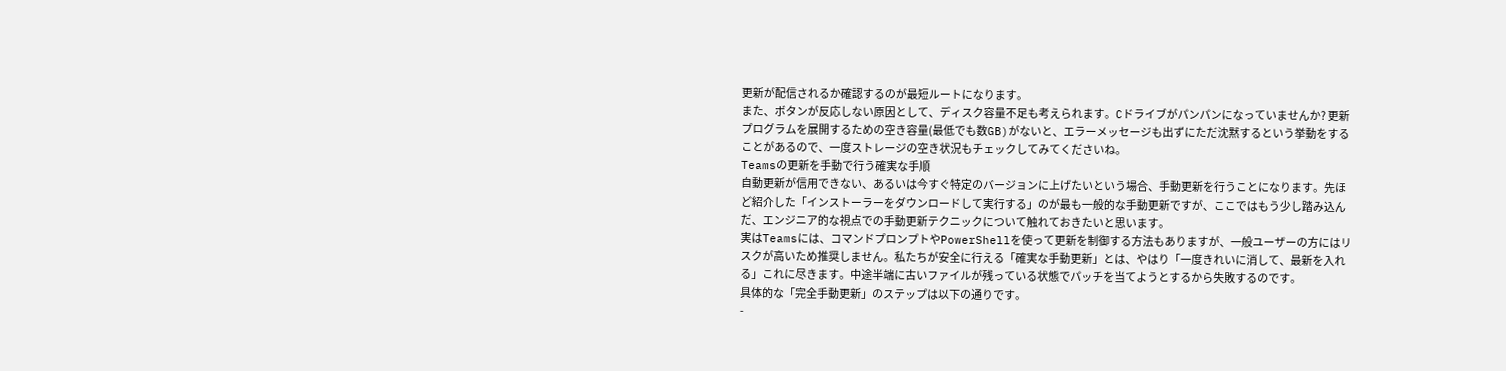更新が配信されるか確認するのが最短ルートになります。
また、ボタンが反応しない原因として、ディスク容量不足も考えられます。Cドライブがパンパンになっていませんか? 更新プログラムを展開するための空き容量(最低でも数GB)がないと、エラーメッセージも出ずにただ沈黙するという挙動をすることがあるので、一度ストレージの空き状況もチェックしてみてくださいね。
Teamsの更新を手動で行う確実な手順
自動更新が信用できない、あるいは今すぐ特定のバージョンに上げたいという場合、手動更新を行うことになります。先ほど紹介した「インストーラーをダウンロードして実行する」のが最も一般的な手動更新ですが、ここではもう少し踏み込んだ、エンジニア的な視点での手動更新テクニックについて触れておきたいと思います。
実はTeamsには、コマンドプロンプトやPowerShellを使って更新を制御する方法もありますが、一般ユーザーの方にはリスクが高いため推奨しません。私たちが安全に行える「確実な手動更新」とは、やはり「一度きれいに消して、最新を入れる」これに尽きます。中途半端に古いファイルが残っている状態でパッチを当てようとするから失敗するのです。
具体的な「完全手動更新」のステップは以下の通りです。
-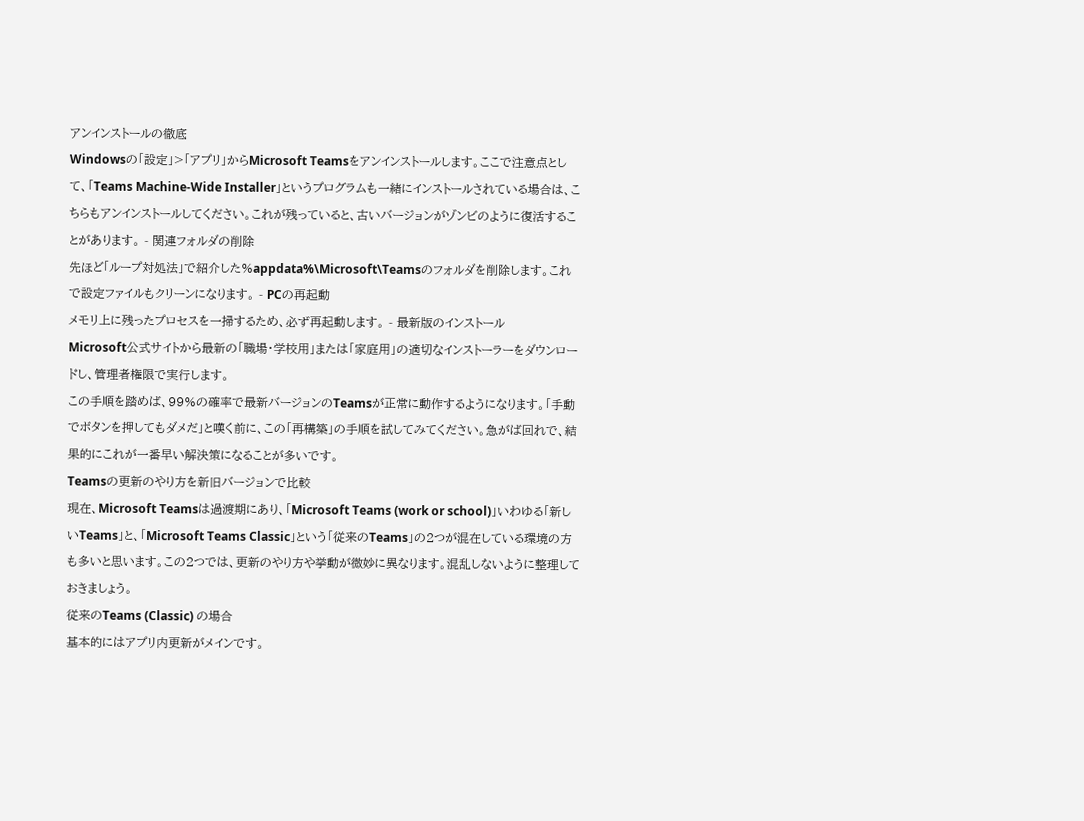アンインストールの徹底
Windowsの「設定」>「アプリ」からMicrosoft Teamsをアンインストールします。ここで注意点として、「Teams Machine-Wide Installer」というプログラムも一緒にインストールされている場合は、こちらもアンインストールしてください。これが残っていると、古いバージョンがゾンビのように復活することがあります。 - 関連フォルダの削除
先ほど「ループ対処法」で紹介した%appdata%\Microsoft\Teamsのフォルダを削除します。これで設定ファイルもクリーンになります。 - PCの再起動
メモリ上に残ったプロセスを一掃するため、必ず再起動します。 - 最新版のインストール
Microsoft公式サイトから最新の「職場・学校用」または「家庭用」の適切なインストーラーをダウンロードし、管理者権限で実行します。
この手順を踏めば、99%の確率で最新バージョンのTeamsが正常に動作するようになります。「手動でボタンを押してもダメだ」と嘆く前に、この「再構築」の手順を試してみてください。急がば回れで、結果的にこれが一番早い解決策になることが多いです。
Teamsの更新のやり方を新旧バージョンで比較
現在、Microsoft Teamsは過渡期にあり、「Microsoft Teams (work or school)」いわゆる「新しいTeams」と、「Microsoft Teams Classic」という「従来のTeams」の2つが混在している環境の方も多いと思います。この2つでは、更新のやり方や挙動が微妙に異なります。混乱しないように整理しておきましょう。
従来のTeams (Classic) の場合
基本的にはアプリ内更新がメインです。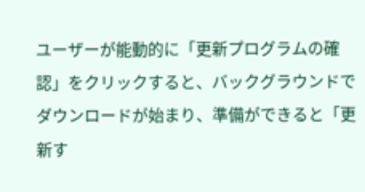ユーザーが能動的に「更新プログラムの確認」をクリックすると、バックグラウンドでダウンロードが始まり、準備ができると「更新す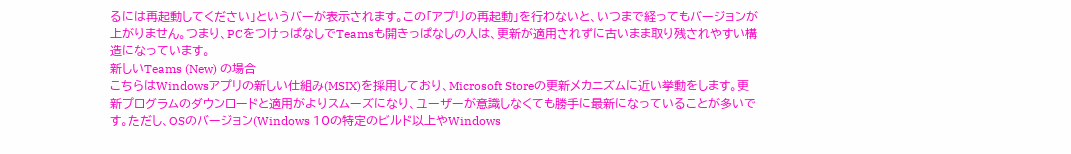るには再起動してください」というバーが表示されます。この「アプリの再起動」を行わないと、いつまで経ってもバージョンが上がりません。つまり、PCをつけっぱなしでTeamsも開きっぱなしの人は、更新が適用されずに古いまま取り残されやすい構造になっています。
新しいTeams (New) の場合
こちらはWindowsアプリの新しい仕組み(MSIX)を採用しており、Microsoft Storeの更新メカニズムに近い挙動をします。更新プログラムのダウンロードと適用がよりスムーズになり、ユーザーが意識しなくても勝手に最新になっていることが多いです。ただし、OSのバージョン(Windows 10の特定のビルド以上やWindows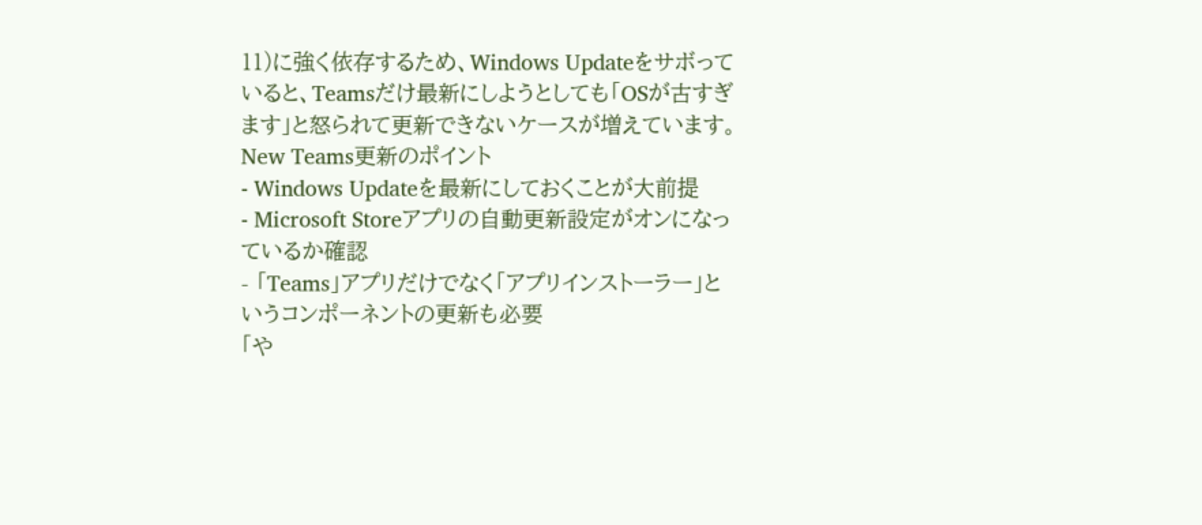11)に強く依存するため、Windows Updateをサボっていると、Teamsだけ最新にしようとしても「OSが古すぎます」と怒られて更新できないケースが増えています。
New Teams更新のポイント
- Windows Updateを最新にしておくことが大前提
- Microsoft Storeアプリの自動更新設定がオンになっているか確認
- 「Teams」アプリだけでなく「アプリインストーラー」というコンポーネントの更新も必要
「や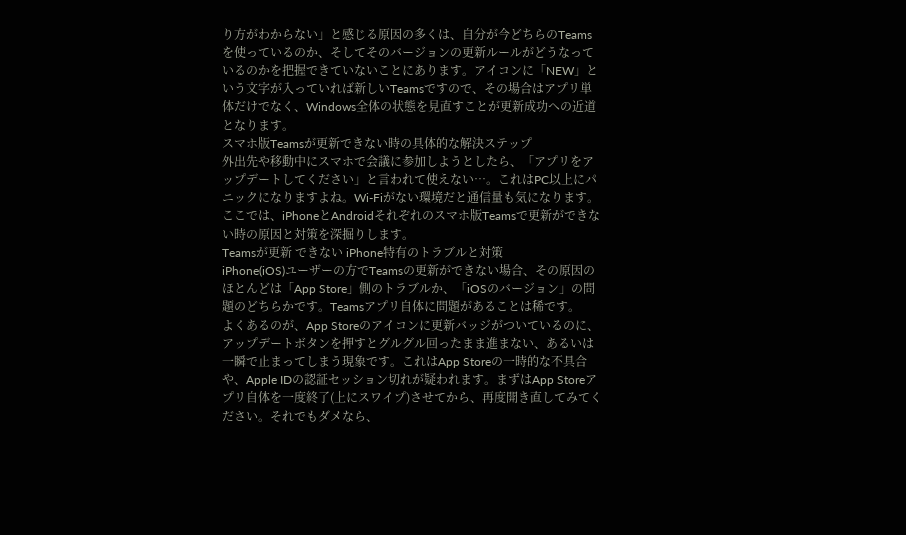り方がわからない」と感じる原因の多くは、自分が今どちらのTeamsを使っているのか、そしてそのバージョンの更新ルールがどうなっているのかを把握できていないことにあります。アイコンに「NEW」という文字が入っていれば新しいTeamsですので、その場合はアプリ単体だけでなく、Windows全体の状態を見直すことが更新成功への近道となります。
スマホ版Teamsが更新できない時の具体的な解決ステップ
外出先や移動中にスマホで会議に参加しようとしたら、「アプリをアップデートしてください」と言われて使えない…。これはPC以上にパニックになりますよね。Wi-Fiがない環境だと通信量も気になります。ここでは、iPhoneとAndroidそれぞれのスマホ版Teamsで更新ができない時の原因と対策を深掘りします。
Teamsが更新 できない iPhone特有のトラブルと対策
iPhone(iOS)ユーザーの方でTeamsの更新ができない場合、その原因のほとんどは「App Store」側のトラブルか、「iOSのバージョン」の問題のどちらかです。Teamsアプリ自体に問題があることは稀です。
よくあるのが、App Storeのアイコンに更新バッジがついているのに、アップデートボタンを押すとグルグル回ったまま進まない、あるいは一瞬で止まってしまう現象です。これはApp Storeの一時的な不具合や、Apple IDの認証セッション切れが疑われます。まずはApp Storeアプリ自体を一度終了(上にスワイプ)させてから、再度開き直してみてください。それでもダメなら、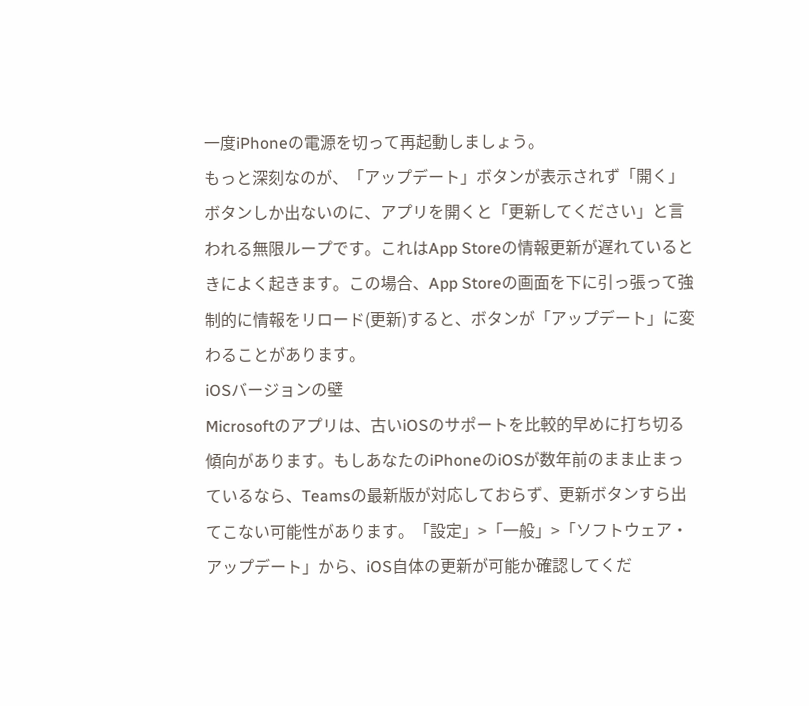一度iPhoneの電源を切って再起動しましょう。
もっと深刻なのが、「アップデート」ボタンが表示されず「開く」ボタンしか出ないのに、アプリを開くと「更新してください」と言われる無限ループです。これはApp Storeの情報更新が遅れているときによく起きます。この場合、App Storeの画面を下に引っ張って強制的に情報をリロード(更新)すると、ボタンが「アップデート」に変わることがあります。
iOSバージョンの壁
Microsoftのアプリは、古いiOSのサポートを比較的早めに打ち切る傾向があります。もしあなたのiPhoneのiOSが数年前のまま止まっているなら、Teamsの最新版が対応しておらず、更新ボタンすら出てこない可能性があります。「設定」>「一般」>「ソフトウェア・アップデート」から、iOS自体の更新が可能か確認してくだ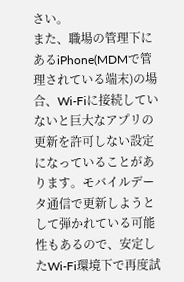さい。
また、職場の管理下にあるiPhone(MDMで管理されている端末)の場合、Wi-Fiに接続していないと巨大なアプリの更新を許可しない設定になっていることがあります。モバイルデータ通信で更新しようとして弾かれている可能性もあるので、安定したWi-Fi環境下で再度試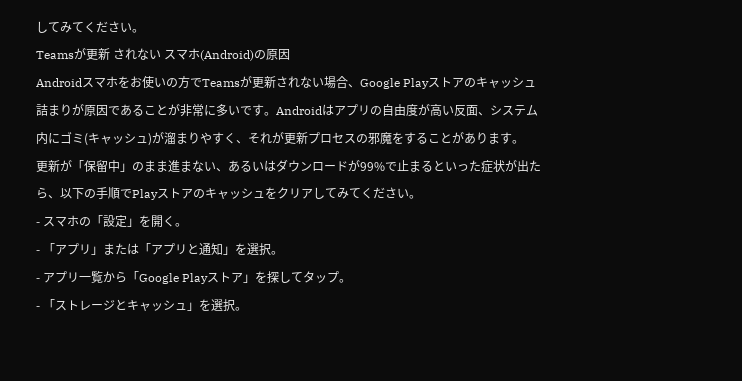してみてください。
Teamsが更新 されない スマホ(Android)の原因
Androidスマホをお使いの方でTeamsが更新されない場合、Google Playストアのキャッシュ詰まりが原因であることが非常に多いです。Androidはアプリの自由度が高い反面、システム内にゴミ(キャッシュ)が溜まりやすく、それが更新プロセスの邪魔をすることがあります。
更新が「保留中」のまま進まない、あるいはダウンロードが99%で止まるといった症状が出たら、以下の手順でPlayストアのキャッシュをクリアしてみてください。
- スマホの「設定」を開く。
- 「アプリ」または「アプリと通知」を選択。
- アプリ一覧から「Google Playストア」を探してタップ。
- 「ストレージとキャッシュ」を選択。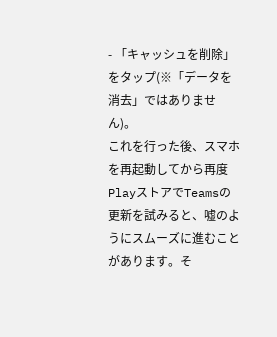- 「キャッシュを削除」をタップ(※「データを消去」ではありません)。
これを行った後、スマホを再起動してから再度PlayストアでTeamsの更新を試みると、嘘のようにスムーズに進むことがあります。そ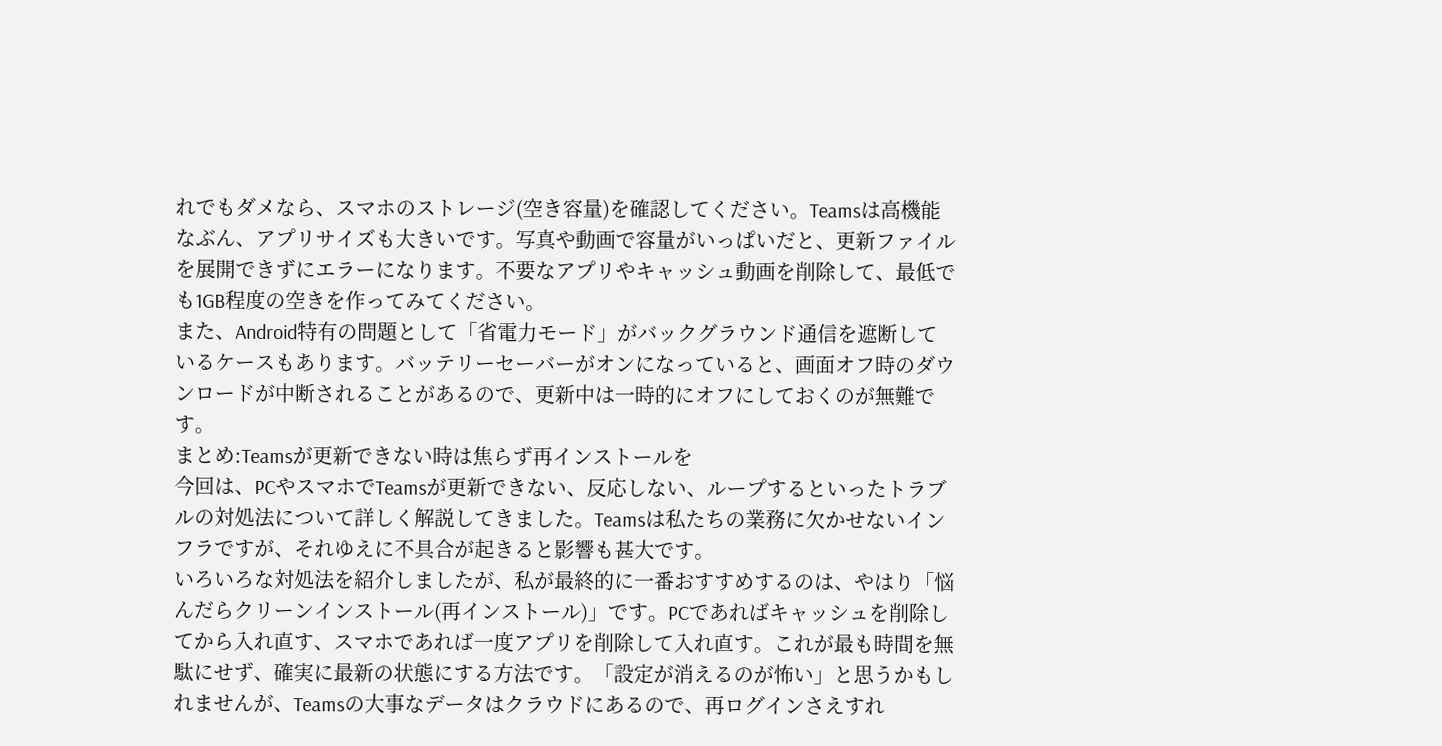れでもダメなら、スマホのストレージ(空き容量)を確認してください。Teamsは高機能なぶん、アプリサイズも大きいです。写真や動画で容量がいっぱいだと、更新ファイルを展開できずにエラーになります。不要なアプリやキャッシュ動画を削除して、最低でも1GB程度の空きを作ってみてください。
また、Android特有の問題として「省電力モード」がバックグラウンド通信を遮断しているケースもあります。バッテリーセーバーがオンになっていると、画面オフ時のダウンロードが中断されることがあるので、更新中は一時的にオフにしておくのが無難です。
まとめ:Teamsが更新できない時は焦らず再インストールを
今回は、PCやスマホでTeamsが更新できない、反応しない、ループするといったトラブルの対処法について詳しく解説してきました。Teamsは私たちの業務に欠かせないインフラですが、それゆえに不具合が起きると影響も甚大です。
いろいろな対処法を紹介しましたが、私が最終的に一番おすすめするのは、やはり「悩んだらクリーンインストール(再インストール)」です。PCであればキャッシュを削除してから入れ直す、スマホであれば一度アプリを削除して入れ直す。これが最も時間を無駄にせず、確実に最新の状態にする方法です。「設定が消えるのが怖い」と思うかもしれませんが、Teamsの大事なデータはクラウドにあるので、再ログインさえすれ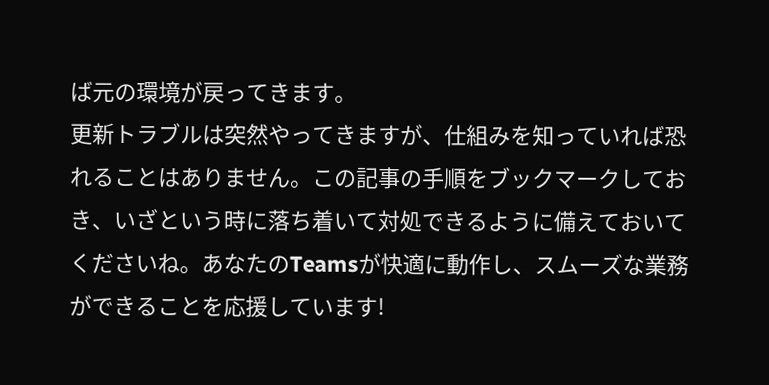ば元の環境が戻ってきます。
更新トラブルは突然やってきますが、仕組みを知っていれば恐れることはありません。この記事の手順をブックマークしておき、いざという時に落ち着いて対処できるように備えておいてくださいね。あなたのTeamsが快適に動作し、スムーズな業務ができることを応援しています!